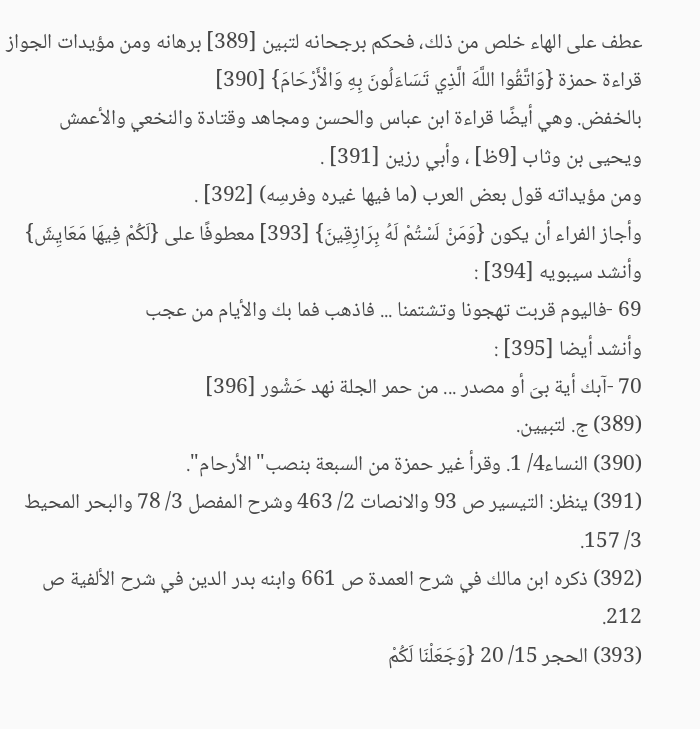عطف على الهاء خلص من ذلك، فحكم برجحانه لتبين [389] برهانه ومن مؤيدات الجواز قراءة حمزة {وَاتَّقُوا اللَّهَ الَّذِي تَسَاءَلُونَ بِهِ وَالْأَرْحَامَ} [390]
بالخفض. وهي أيضًا قراءة ابن عباس والحسن ومجاهد وقتادة والنخعي والأعمش ويحيى بن وثاب [9ظ] ، وأبي رزين [391] .
ومن مؤيداته قول بعض العرب (ما فيها غيره وفرسِه) [392] .
وأجاز الفراء أن يكون {وَمَنْ لَسْتُمْ لَهُ بِرَازِقِينَ} [393] معطوفًا على {لَكُمْ فِيهَا مَعَايِشَ} وأنشد سيبويه [394] :
69 -فاليوم قربت تهجونا وتشتمنا ... فاذهب فما بك والأيام من عجب
وأنشد أيضا [395] :
70 -آبك أية بىَ أو مصدر ... من حمر الجلة نهد حَشْور [396]
(389) ج. لتبيين.
(390) النساء4/ 1. وقرأ غير حمزة من السبعة بنصب"الأرحام".
(391) ينظر: التيسير ص 93 والانصات 2/ 463 وشرح المفصل 3/ 78 والبحر المحيط 3/ 157.
(392) ذكره ابن مالك في شرح العمدة ص 661 وابنه بدر الدين في شرح الألفية ص 212.
(393) الحجر 15/ 20 {وَجَعَلْنَا لَكُمْ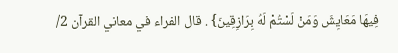فِيهَا مَعَايِشَ وَمَنْ لَسْتُمْ لَهُ بِرَازِقِينَ} . قال الفراء في معاني القرآن 2/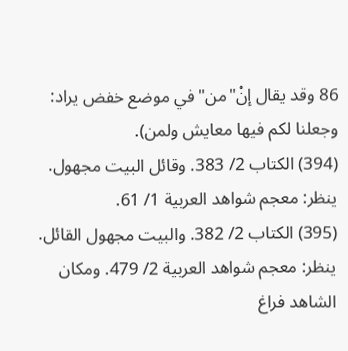86 وقد يقال إنْ"من"في موضع خفض يراد: وجعلنا لكم فيها معايش ولمن).
(394) الكتاب 2/ 383. وقائل البيت مجهول. ينظر: معجم شواهد العربية 1/ 61.
(395) الكتاب 2/ 382. والبيت مجهول القائل. ينظر: معجم شواهد العربية 2/ 479. ومكان الشاهد فراغ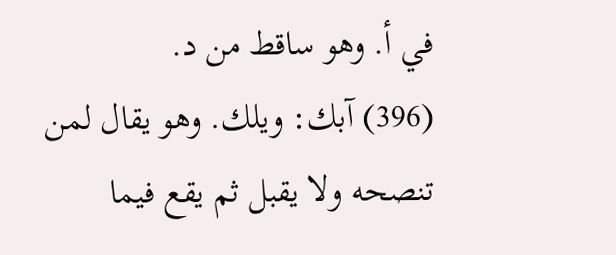في أ. وهو ساقط من د.
(396) آبك: ويلك. وهو يقال لمن تنصحه ولا يقبل ثم يقع فيما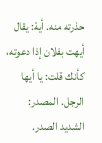حذرته منه. أيهْ: يقال أيهت بفلان إذا دعوته، كأنك قلت: يا أيها الرجل. المصدر: الشديد الصدر.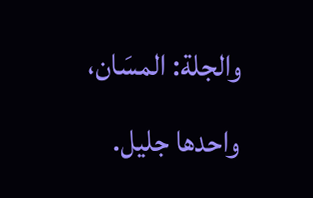والجلة: المسَان، واحدها جليل.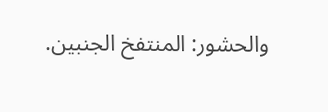والحشور: المنتفخ الجنبين.